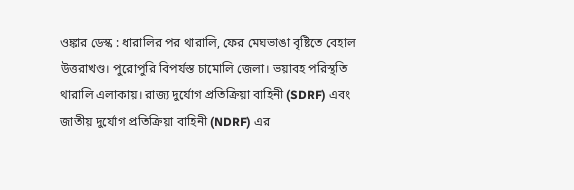ওঙ্কার ডেস্ক : ধারালির পর থারালি, ফের মেঘভাঙা বৃষ্টিতে বেহাল উত্তরাখণ্ড। পুরোপুরি বিপর্যস্ত চামোলি জেলা। ভয়াবহ পরিস্থতি থারালি এলাকায়। রাজ্য দুর্যোগ প্রতিক্রিয়া বাহিনী (SDRF) এবং জাতীয় দুর্যোগ প্রতিক্রিয়া বাহিনী (NDRF) এর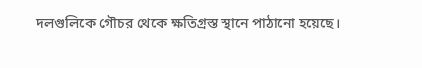দলগুলিকে গৌচর থেকে ক্ষতিগ্রস্ত স্থানে পাঠানো হয়েছে।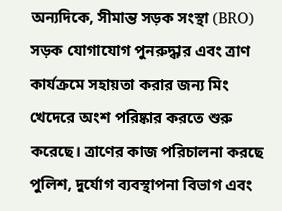অন্যদিকে, সীমান্ত সড়ক সংস্থা (BRO) সড়ক যোগাযোগ পুনরুদ্ধার এবং ত্রাণ কার্যক্রমে সহায়তা করার জন্য মিং খেদেরে অংশ পরিষ্কার করতে শুরু করেছে। ত্রাণের কাজ পরিচালনা করছে পুলিশ, দুর্যোগ ব্যবস্থাপনা বিভাগ এবং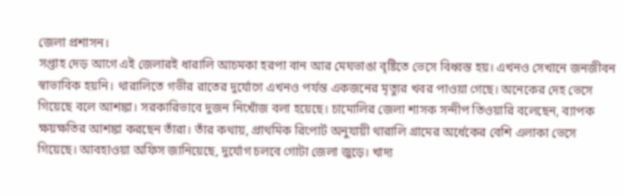জেলা প্রশাসন।
সপ্তাহ দেড় আগে এই জেলারই ধারালি আচমকা হরপা বান আর মেঘভাঙা বৃষ্টিতে ভেসে বিধ্বস্ত হয়। এখনও সেখানে জনজীবন স্বাভাবিক হয়নি। থারালিতে গভীর রাতের দুর্যোগে এখনও পর্যন্ত একজনের মৃত্যুর খবর পাওয়া গেছে। অনেকের দেহ ভেসে গিয়েছে বলে আশঙ্কা। সরকারিভাবে দুজন নিখোঁজ বলা হয়েছে। চামোলির জেলা শাসক সন্দীপ তিওয়ারি বলেছেন, ব্যাপক ক্ষয়ক্ষতির আশঙ্কা করছেন তাঁরা। তাঁর কথায়, প্রাথমিক রিপোর্ট অনুযায়ী থারালি গ্রামের অর্ধেকের বেশি এলাকা ভেসে গিয়েছে। আবহাওয়া অফিস জানিয়েছে, দুর্যোগ চলবে গোটা জেলা জুড়ে। খাদ্য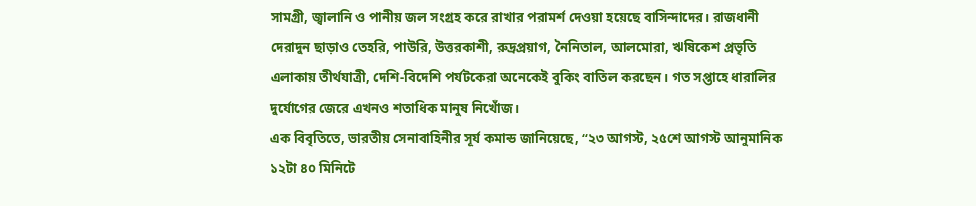সামগ্রী, জ্বালানি ও পানীয় জল সংগ্রহ করে রাখার পরামর্শ দেওয়া হয়েছে বাসিন্দাদের। রাজধানী দেরাদুন ছাড়াও তেহরি, পাউরি, উত্তরকাশী, রুদ্রপ্রয়াগ, নৈনিতাল, আলমোরা, ঋষিকেশ প্রভৃতি এলাকায় তীর্থযাত্রী, দেশি-বিদেশি পর্যটকেরা অনেকেই বুকিং বাতিল করছেন। গত সপ্তাহে ধারালির দুর্যোগের জেরে এখনও শতাধিক মানুষ নিখোঁজ।
এক বিবৃতিতে, ভারতীয় সেনাবাহিনীর সূর্য কমান্ড জানিয়েছে, “২৩ আগস্ট, ২৫শে আগস্ট আনুমানিক ১২টা ৪০ মিনিটে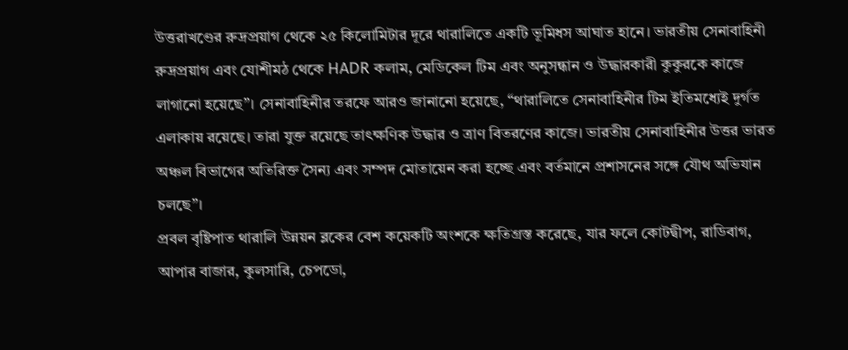উত্তরাখণ্ডের রুদ্রপ্রয়াগ থেকে ২৫ কিলোমিটার দূরে থারালিতে একটি ভূমিধস আঘাত হানে। ভারতীয় সেনাবাহিনী রুদ্রপ্রয়াগ এবং যোশীমঠ থেকে HADR কলাম, মেডিকেল টিম এবং অনুসন্ধান ও উদ্ধারকারী কুকুরকে কাজে লাগানো হয়েছে”। সেনাবাহিনীর তরফে আরও জানানো হয়েছে, “থারালিতে সেনাবাহিনীর টিম ইতিমধ্যেই দুর্গত এলাকায় রয়েছে। তারা যুক্ত রয়েছে তাৎক্ষণিক উদ্ধার ও ত্রাণ বিতরণের কাজে। ভারতীয় সেনাবাহিনীর উত্তর ভারত অঞ্চল বিভাগের অতিরিক্ত সৈন্য এবং সম্পদ মোতায়েন করা হচ্ছে এবং বর্তমানে প্রশাসনের সঙ্গে যৌথ অভিযান চলছে”।
প্রবল বৃষ্টিপাত থারালি উন্নয়ন ব্লকের বেশ কয়েকটি অংশকে ক্ষতিগ্রস্ত করেছে, যার ফলে কোটদ্বীপ, রাডিবাগ, আপার বাজার, কুলসারি, চেপডো,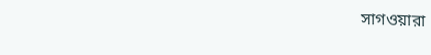সাগওয়ারা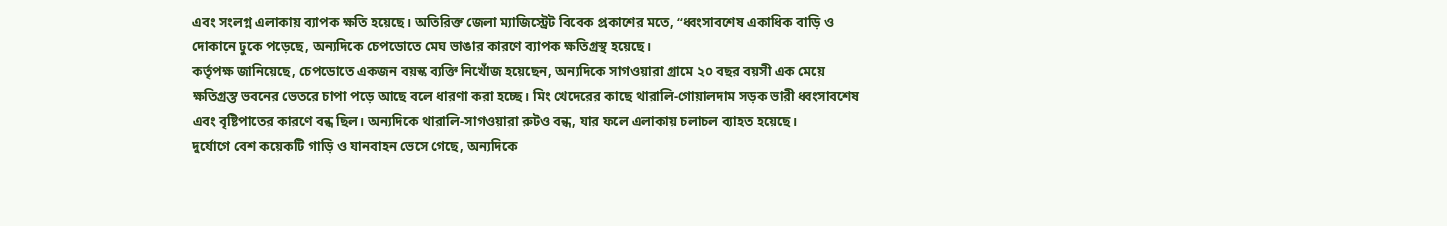এবং সংলগ্ন এলাকায় ব্যাপক ক্ষতি হয়েছে। অতিরিক্ত জেলা ম্যাজিস্ট্রেট বিবেক প্রকাশের মতে, “ধ্বংসাবশেষ একাধিক বাড়ি ও দোকানে ঢুকে পড়েছে, অন্যদিকে চেপডোতে মেঘ ভাঙার কারণে ব্যাপক ক্ষতিগ্রস্থ হয়েছে।
কর্তৃপক্ষ জানিয়েছে, চেপডোতে একজন বয়স্ক ব্যক্তি নিখোঁজ হয়েছেন, অন্যদিকে সাগওয়ারা গ্রামে ২০ বছর বয়সী এক মেয়ে ক্ষতিগ্রস্ত ভবনের ভেতরে চাপা পড়ে আছে বলে ধারণা করা হচ্ছে। মিং খেদেরের কাছে থারালি-গোয়ালদাম সড়ক ভারী ধ্বংসাবশেষ এবং বৃষ্টিপাতের কারণে বন্ধ ছিল। অন্যদিকে থারালি-সাগওয়ারা রুটও বন্ধ, যার ফলে এলাকায় চলাচল ব্যাহত হয়েছে।
দুর্যোগে বেশ কয়েকটি গাড়ি ও যানবাহন ভেসে গেছে, অন্যদিকে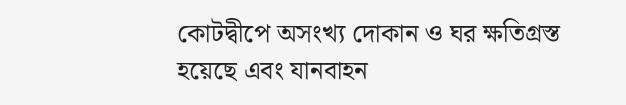কোটদ্বীপে অসংখ্য দোকান ও ঘর ক্ষতিগ্রস্ত হয়েছে এবং যানবাহন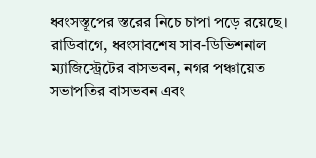ধ্বংসস্তূপের স্তরের নিচে চাপা পড়ে রয়েছে। রাডিবাগে, ধ্বংসাবশেষ সাব-ডিভিশনাল ম্যাজিস্ট্রেটের বাসভবন, নগর পঞ্চায়েত সভাপতির বাসভবন এবং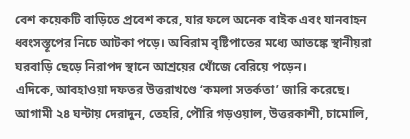বেশ কয়েকটি বাড়িতে প্রবেশ করে, যার ফলে অনেক বাইক এবং যানবাহন ধ্বংসস্তূপের নিচে আটকা পড়ে। অবিরাম বৃষ্টিপাতের মধ্যে আতঙ্কে স্থানীয়রা ঘরবাড়ি ছেড়ে নিরাপদ স্থানে আশ্রয়ের খোঁজে বেরিয়ে পড়েন।
এদিকে, আবহাওয়া দফতর উত্তরাখণ্ডে ‘কমলা সতর্কতা’ জারি করেছে। আগামী ২৪ ঘন্টায় দেরাদুন, তেহরি, পৌরি গড়ওয়াল, উত্তরকাশী, চামোলি,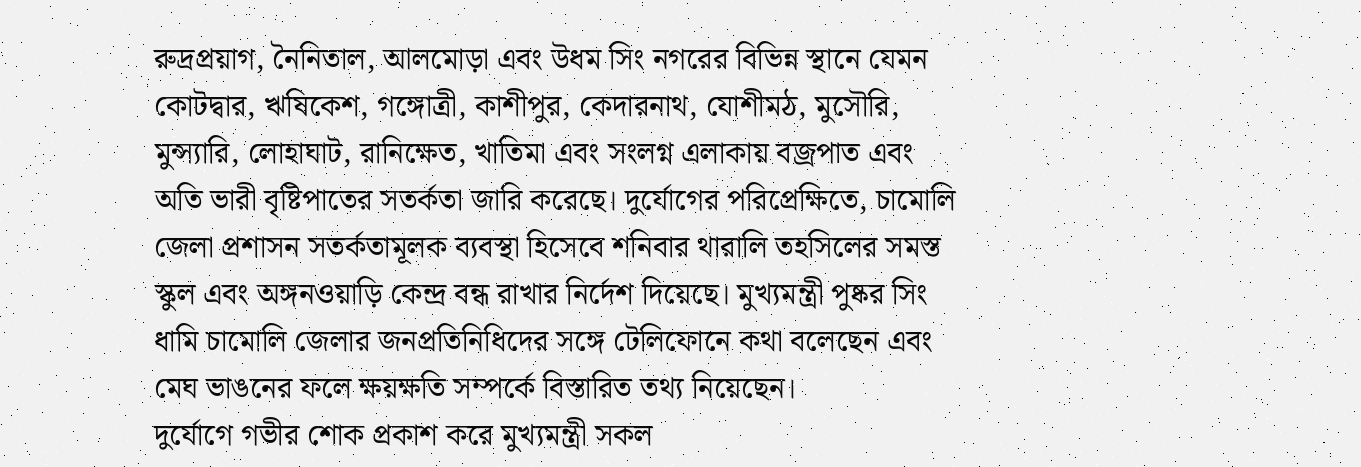রুদ্রপ্রয়াগ, নৈনিতাল, আলমোড়া এবং উধম সিং নগরের বিভিন্ন স্থানে যেমন কোটদ্বার, ঋষিকেশ, গঙ্গোত্রী, কাশীপুর, কেদারনাথ, যোশীমঠ, মুসৌরি, মুন্স্যারি, লোহাঘাট, রানিক্ষেত, খাতিমা এবং সংলগ্ন এলাকায় বজ্রপাত এবং অতি ভারী বৃষ্টিপাতের সতর্কতা জারি করেছে। দুর্যোগের পরিপ্রেক্ষিতে, চামোলি জেলা প্রশাসন সতর্কতামূলক ব্যবস্থা হিসেবে শনিবার থারালি তহসিলের সমস্ত স্কুল এবং অঙ্গনওয়াড়ি কেন্দ্র বন্ধ রাখার নির্দেশ দিয়েছে। মুখ্যমন্ত্রী পুষ্কর সিং ধামি চামোলি জেলার জনপ্রতিনিধিদের সঙ্গে টেলিফোনে কথা বলেছেন এবং মেঘ ভাঙনের ফলে ক্ষয়ক্ষতি সম্পর্কে বিস্তারিত তথ্য নিয়েছেন।
দুর্যোগে গভীর শোক প্রকাশ করে মুখ্যমন্ত্রী সকল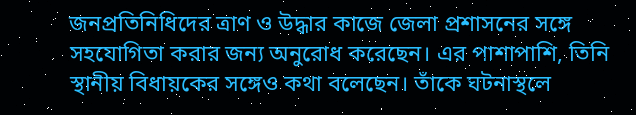জনপ্রতিনিধিদের ত্রাণ ও উদ্ধার কাজে জেলা প্রশাসনের সঙ্গে সহযোগিতা করার জন্য অনুরোধ করেছেন। এর পাশাপাশি, তিনি স্থানীয় বিধায়কের সঙ্গেও কথা বলেছেন। তাঁকে ঘটনাস্থলে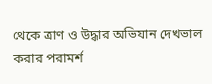থেকে ত্রাণ ও উদ্ধার অভিযান দেখভাল করার পরামর্শ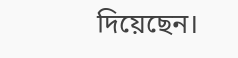দিয়েছেন।